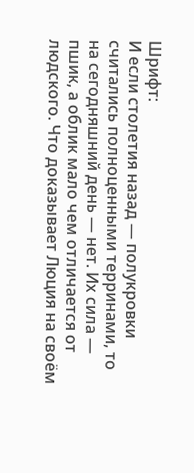Шрифт:
И если столетия назад — полукровки считались полноценными терринами, то на сегодняшний день — нет. Их сила — пшик, а облик мало чем отличается от людского. Что доказывает Люция на своём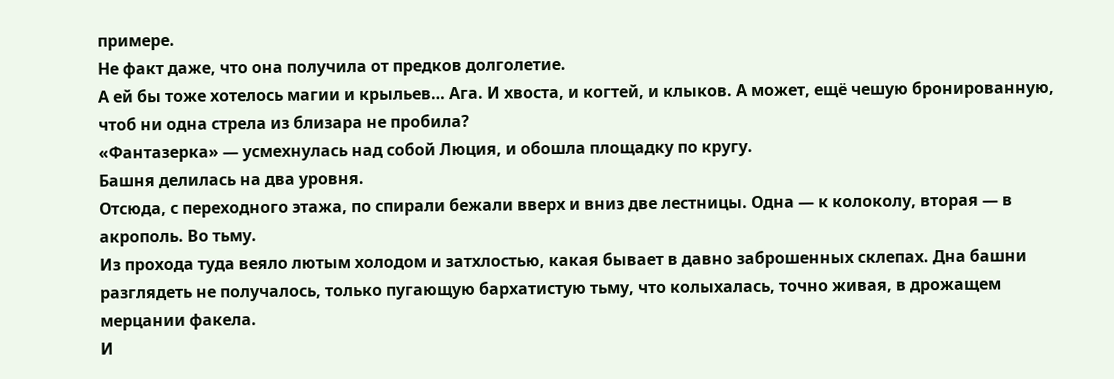примере.
Не факт даже, что она получила от предков долголетие.
А ей бы тоже хотелось магии и крыльев… Ага. И хвоста, и когтей, и клыков. А может, ещё чешую бронированную, чтоб ни одна стрела из близара не пробила?
«Фантазерка» — усмехнулась над собой Люция, и обошла площадку по кругу.
Башня делилась на два уровня.
Отсюда, с переходного этажа, по спирали бежали вверх и вниз две лестницы. Одна — к колоколу, вторая — в акрополь. Во тьму.
Из прохода туда веяло лютым холодом и затхлостью, какая бывает в давно заброшенных склепах. Дна башни разглядеть не получалось, только пугающую бархатистую тьму, что колыхалась, точно живая, в дрожащем мерцании факела.
И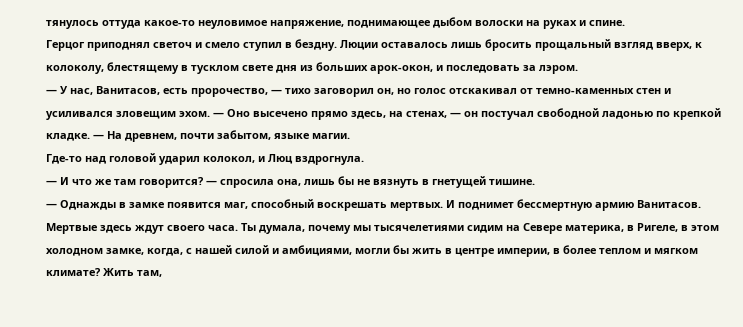тянулось оттуда какое-то неуловимое напряжение, поднимающее дыбом волоски на руках и спине.
Герцог приподнял светоч и смело ступил в бездну. Люции оставалось лишь бросить прощальный взгляд вверх, к колоколу, блестящему в тусклом свете дня из больших арок-окон, и последовать за лэром.
— У нас, Ванитасов, есть пророчество, — тихо заговорил он, но голос отскакивал от темно-каменных стен и усиливался зловещим эхом. — Оно высечено прямо здесь, на стенах, — он постучал свободной ладонью по крепкой кладке. — На древнем, почти забытом, языке магии.
Где-то над головой ударил колокол, и Люц вздрогнула.
— И что же там говорится? — спросила она, лишь бы не вязнуть в гнетущей тишине.
— Однажды в замке появится маг, способный воскрешать мертвых. И поднимет бессмертную армию Ванитасов. Мертвые здесь ждут своего часа. Ты думала, почему мы тысячелетиями сидим на Севере материка, в Ригеле, в этом холодном замке, когда, с нашей силой и амбициями, могли бы жить в центре империи, в более теплом и мягком климате? Жить там,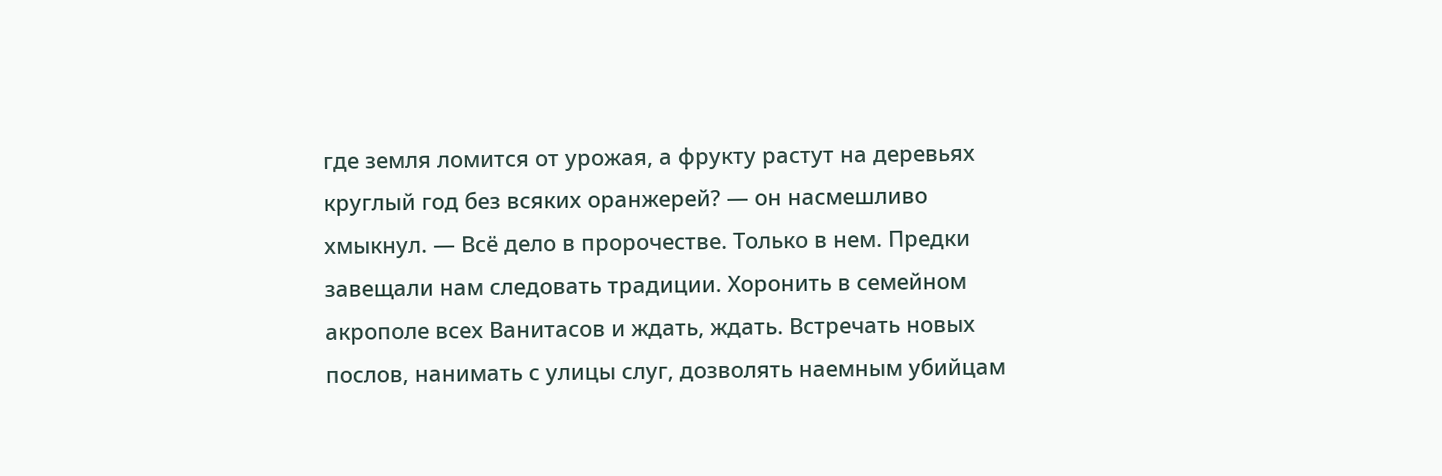где земля ломится от урожая, а фрукту растут на деревьях круглый год без всяких оранжерей? — он насмешливо хмыкнул. — Всё дело в пророчестве. Только в нем. Предки завещали нам следовать традиции. Хоронить в семейном акрополе всех Ванитасов и ждать, ждать. Встречать новых послов, нанимать с улицы слуг, дозволять наемным убийцам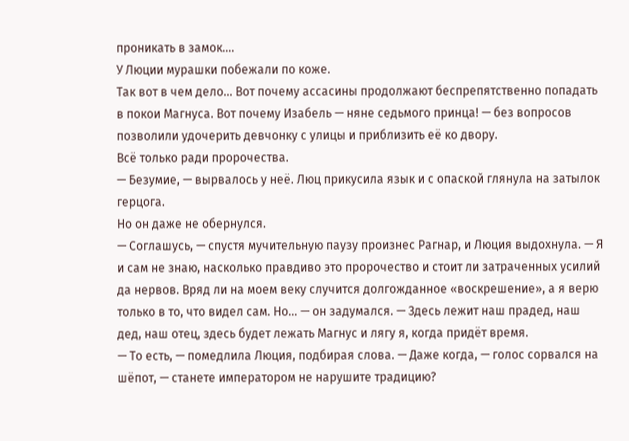проникать в замок….
У Люции мурашки побежали по коже.
Так вот в чем дело… Вот почему ассасины продолжают беспрепятственно попадать в покои Магнуса. Вот почему Изабель — няне седьмого принца! — без вопросов позволили удочерить девчонку с улицы и приблизить её ко двору.
Всё только ради пророчества.
— Безумие, — вырвалось у неё. Люц прикусила язык и с опаской глянула на затылок герцога.
Но он даже не обернулся.
— Соглашусь, — спустя мучительную паузу произнес Рагнар, и Люция выдохнула. — Я и сам не знаю, насколько правдиво это пророчество и стоит ли затраченных усилий да нервов. Вряд ли на моем веку случится долгожданное «воскрешение», а я верю только в то, что видел сам. Но… — он задумался. — Здесь лежит наш прадед, наш дед, наш отец, здесь будет лежать Магнус и лягу я, когда придёт время.
— То есть, — помедлила Люция, подбирая слова. — Даже когда, — голос сорвался на шёпот, — станете императором не нарушите традицию?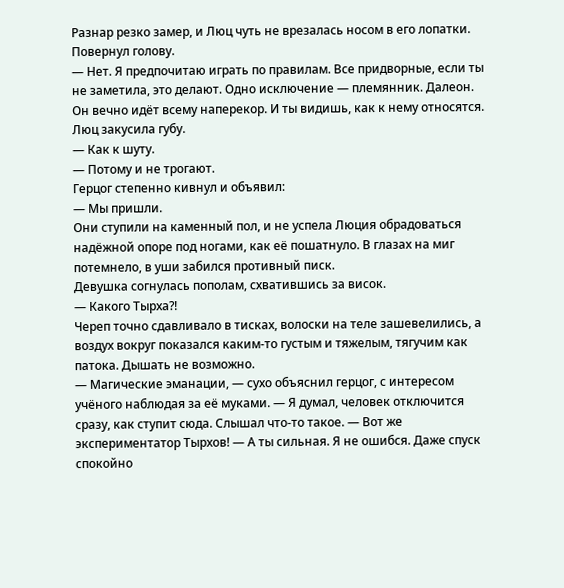Разнар резко замер, и Люц чуть не врезалась носом в его лопатки.
Повернул голову.
— Нет. Я предпочитаю играть по правилам. Все придворные, если ты не заметила, это делают. Одно исключение — племянник. Далеон. Он вечно идёт всему наперекор. И ты видишь, как к нему относятся.
Люц закусила губу.
— Как к шуту.
— Потому и не трогают.
Герцог степенно кивнул и объявил:
— Мы пришли.
Они ступили на каменный пол, и не успела Люция обрадоваться надёжной опоре под ногами, как её пошатнуло. В глазах на миг потемнело, в уши забился противный писк.
Девушка согнулась пополам, схватившись за висок.
— Какого Тырха?!
Череп точно сдавливало в тисках, волоски на теле зашевелились, а воздух вокруг показался каким-то густым и тяжелым, тягучим как патока. Дышать не возможно.
— Магические эманации, — сухо объяснил герцог, с интересом учёного наблюдая за её муками. — Я думал, человек отключится сразу, как ступит сюда. Слышал что-то такое. — Вот же экспериментатор Тырхов! — А ты сильная. Я не ошибся. Даже спуск спокойно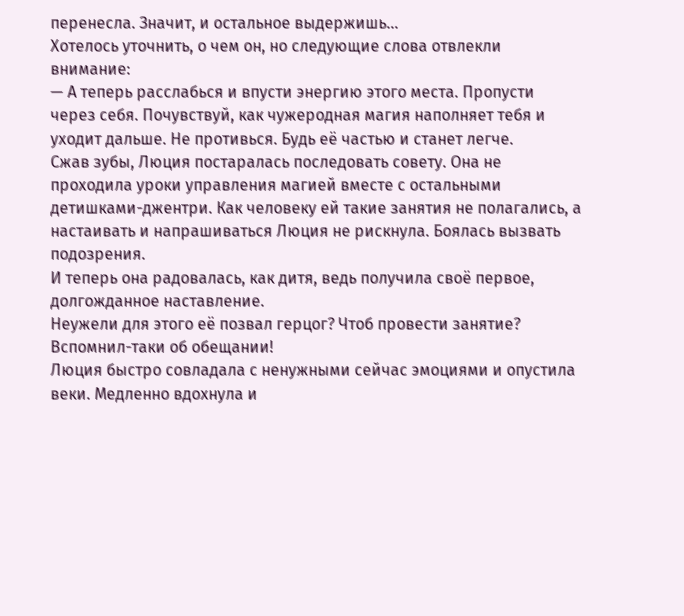перенесла. Значит, и остальное выдержишь…
Хотелось уточнить, о чем он, но следующие слова отвлекли внимание:
— А теперь расслабься и впусти энергию этого места. Пропусти через себя. Почувствуй, как чужеродная магия наполняет тебя и уходит дальше. Не противься. Будь её частью и станет легче.
Сжав зубы, Люция постаралась последовать совету. Она не проходила уроки управления магией вместе с остальными детишками-джентри. Как человеку ей такие занятия не полагались, а настаивать и напрашиваться Люция не рискнула. Боялась вызвать подозрения.
И теперь она радовалась, как дитя, ведь получила своё первое, долгожданное наставление.
Неужели для этого её позвал герцог? Чтоб провести занятие? Вспомнил-таки об обещании!
Люция быстро совладала с ненужными сейчас эмоциями и опустила веки. Медленно вдохнула и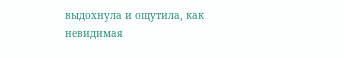выдохнула и ощутила, как невидимая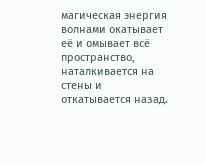магическая энергия волнами окатывает её и омывает всё пространство, наталкивается на стены и откатывается назад.